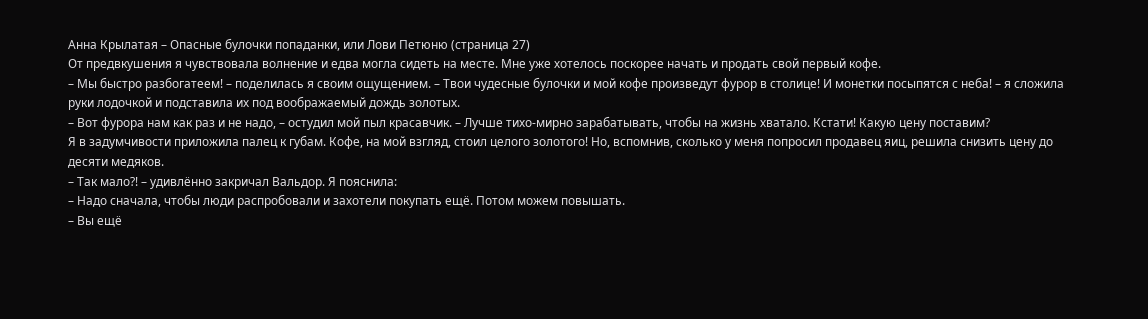Анна Крылатая – Опасные булочки попаданки, или Лови Петюню (страница 27)
От предвкушения я чувствовала волнение и едва могла сидеть на месте. Мне уже хотелось поскорее начать и продать свой первый кофе.
– Мы быстро разбогатеем! – поделилась я своим ощущением. – Твои чудесные булочки и мой кофе произведут фурор в столице! И монетки посыпятся с неба! – я сложила руки лодочкой и подставила их под воображаемый дождь золотых.
– Вот фурора нам как раз и не надо, – остудил мой пыл красавчик. – Лучше тихо-мирно зарабатывать, чтобы на жизнь хватало. Кстати! Какую цену поставим?
Я в задумчивости приложила палец к губам. Кофе, на мой взгляд, стоил целого золотого! Но, вспомнив, сколько у меня попросил продавец яиц, решила снизить цену до десяти медяков.
– Так мало?! – удивлённо закричал Вальдор. Я пояснила:
– Надо сначала, чтобы люди распробовали и захотели покупать ещё. Потом можем повышать.
– Вы ещё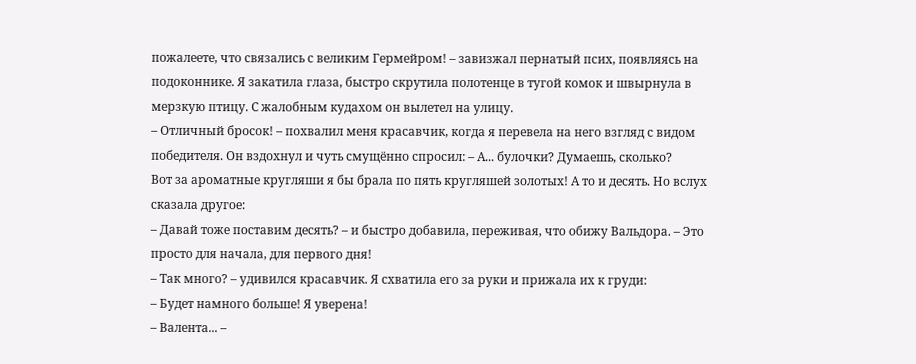пожалеете, что связались с великим Гермейром! – завизжал пернатый псих, появляясь на подоконнике. Я закатила глаза, быстро скрутила полотенце в тугой комок и швырнула в мерзкую птицу. С жалобным кудахом он вылетел на улицу.
– Отличный бросок! – похвалил меня красавчик, когда я перевела на него взгляд с видом победителя. Он вздохнул и чуть смущённо спросил: – А... булочки? Думаешь, сколько?
Вот за ароматные кругляши я бы брала по пять кругляшей золотых! А то и десять. Но вслух сказала другое:
– Давай тоже поставим десять? – и быстро добавила, переживая, что обижу Вальдора. – Это просто для начала, для первого дня!
– Так много? – удивился красавчик. Я схватила его за руки и прижала их к груди:
– Будет намного больше! Я уверена!
– Валента... –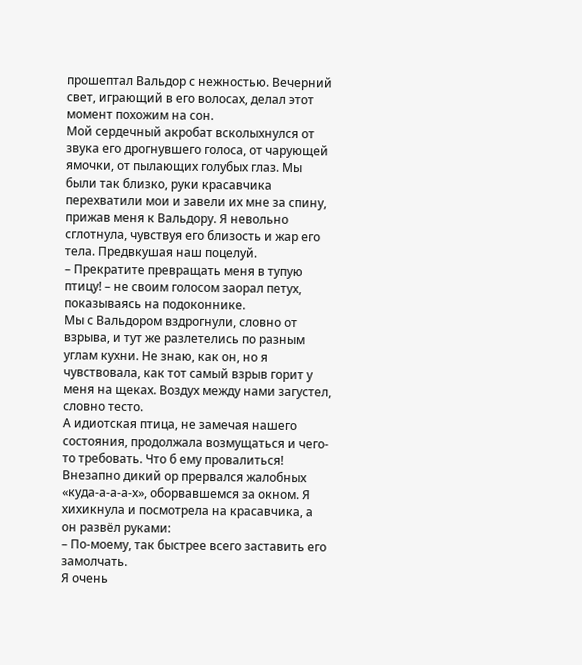прошептал Вальдор с нежностью. Вечерний свет, играющий в его волосах, делал этот момент похожим на сон.
Мой сердечный акробат всколыхнулся от звука его дрогнувшего голоса, от чарующей ямочки, от пылающих голубых глаз. Мы были так близко, руки красавчика перехватили мои и завели их мне за спину, прижав меня к Вальдору. Я невольно сглотнула, чувствуя его близость и жар его тела. Предвкушая наш поцелуй.
– Прекратите превращать меня в тупую птицу! – не своим голосом заорал петух, показываясь на подоконнике.
Мы с Вальдором вздрогнули, словно от взрыва, и тут же разлетелись по разным углам кухни. Не знаю, как он, но я чувствовала, как тот самый взрыв горит у меня на щеках. Воздух между нами загустел, словно тесто.
А идиотская птица, не замечая нашего состояния, продолжала возмущаться и чего-то требовать. Что б ему провалиться! Внезапно дикий ор прервался жалобных «куда-а-а-а-х», оборвавшемся за окном. Я хихикнула и посмотрела на красавчика, а он развёл руками:
– По-моему, так быстрее всего заставить его замолчать.
Я очень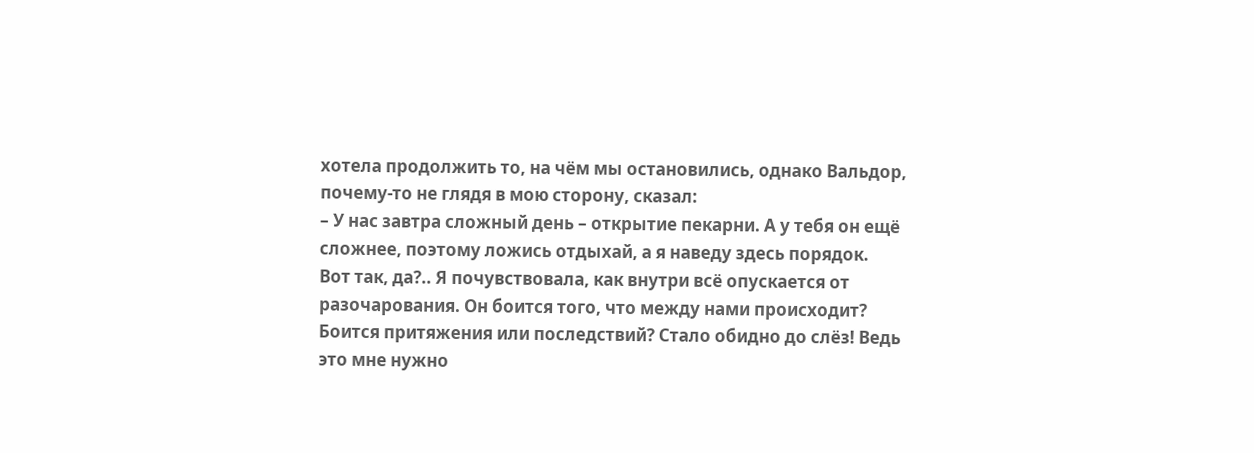хотела продолжить то, на чём мы остановились, однако Вальдор, почему-то не глядя в мою сторону, сказал:
– У нас завтра сложный день – открытие пекарни. А у тебя он ещё сложнее, поэтому ложись отдыхай, а я наведу здесь порядок.
Вот так, да?.. Я почувствовала, как внутри всё опускается от разочарования. Он боится того, что между нами происходит? Боится притяжения или последствий? Стало обидно до слёз! Ведь это мне нужно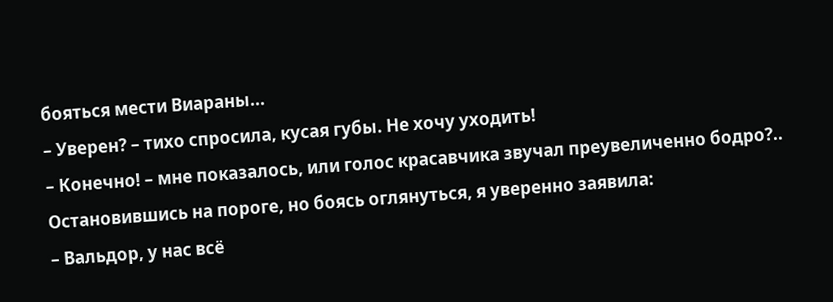бояться мести Виараны...
– Уверен? – тихо спросила, кусая губы. Не хочу уходить!
– Конечно! – мне показалось, или голос красавчика звучал преувеличенно бодро?..
Остановившись на пороге, но боясь оглянуться, я уверенно заявила:
– Вальдор, у нас всё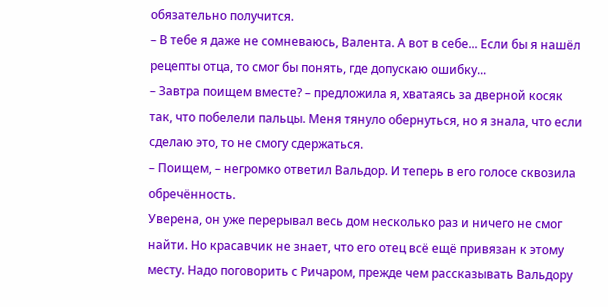обязательно получится.
– В тебе я даже не сомневаюсь, Валента. А вот в себе... Если бы я нашёл рецепты отца, то смог бы понять, где допускаю ошибку...
– Завтра поищем вместе? – предложила я, хватаясь за дверной косяк так, что побелели пальцы. Меня тянуло обернуться, но я знала, что если сделаю это, то не смогу сдержаться.
– Поищем, – негромко ответил Вальдор. И теперь в его голосе сквозила обречённость.
Уверена, он уже перерывал весь дом несколько раз и ничего не смог найти. Но красавчик не знает, что его отец всё ещё привязан к этому месту. Надо поговорить с Ричаром, прежде чем рассказывать Вальдору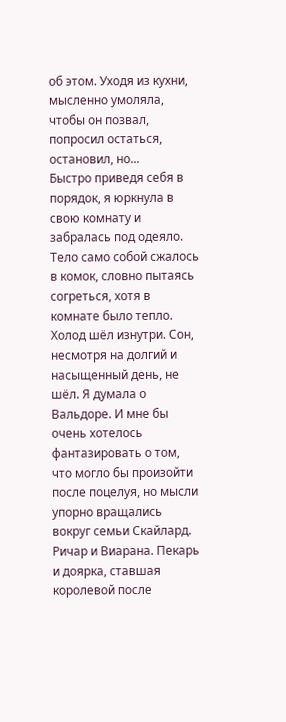об этом. Уходя из кухни, мысленно умоляла, чтобы он позвал, попросил остаться, остановил, но...
Быстро приведя себя в порядок, я юркнула в свою комнату и забралась под одеяло. Тело само собой сжалось в комок, словно пытаясь согреться, хотя в комнате было тепло. Холод шёл изнутри. Сон, несмотря на долгий и насыщенный день, не шёл. Я думала о Вальдоре. И мне бы очень хотелось фантазировать о том, что могло бы произойти после поцелуя, но мысли упорно вращались вокруг семьи Скайлард.
Ричар и Виарана. Пекарь и доярка, ставшая королевой после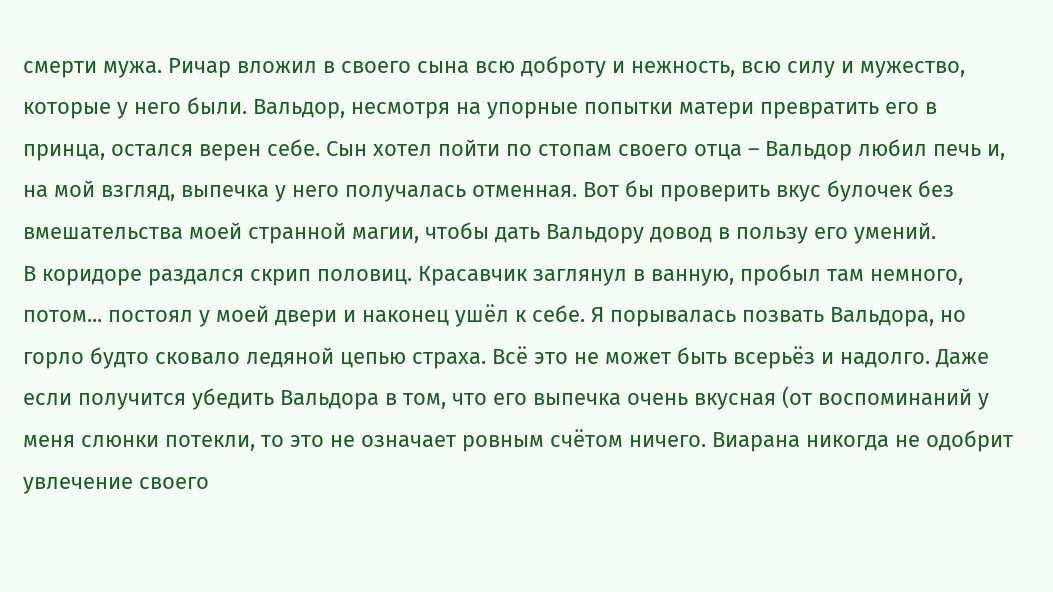смерти мужа. Ричар вложил в своего сына всю доброту и нежность, всю силу и мужество, которые у него были. Вальдор, несмотря на упорные попытки матери превратить его в принца, остался верен себе. Сын хотел пойти по стопам своего отца – Вальдор любил печь и, на мой взгляд, выпечка у него получалась отменная. Вот бы проверить вкус булочек без вмешательства моей странной магии, чтобы дать Вальдору довод в пользу его умений.
В коридоре раздался скрип половиц. Красавчик заглянул в ванную, пробыл там немного, потом... постоял у моей двери и наконец ушёл к себе. Я порывалась позвать Вальдора, но горло будто сковало ледяной цепью страха. Всё это не может быть всерьёз и надолго. Даже если получится убедить Вальдора в том, что его выпечка очень вкусная (от воспоминаний у меня слюнки потекли, то это не означает ровным счётом ничего. Виарана никогда не одобрит увлечение своего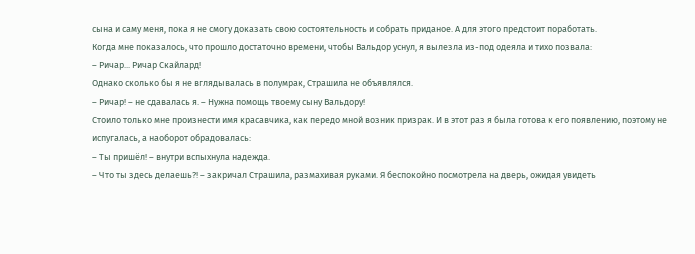сына и саму меня, пока я не смогу доказать свою состоятельность и собрать приданое. А для этого предстоит поработать.
Когда мне показалось, что прошло достаточно времени, чтобы Вальдор уснул, я вылезла из-под одеяла и тихо позвала:
– Ричар... Ричар Скайлард!
Однако сколько бы я не вглядывалась в полумрак, Страшила не объявлялся.
– Ричар! – не сдавалась я. – Нужна помощь твоему сыну Вальдору!
Стоило только мне произнести имя красавчика, как передо мной возник призрак. И в этот раз я была готова к его появлению, поэтому не испугалась, а наоборот обрадовалась:
– Ты пришёл! – внутри вспыхнула надежда.
– Что ты здесь делаешь?! – закричал Страшила, размахивая руками. Я беспокойно посмотрела на дверь, ожидая увидеть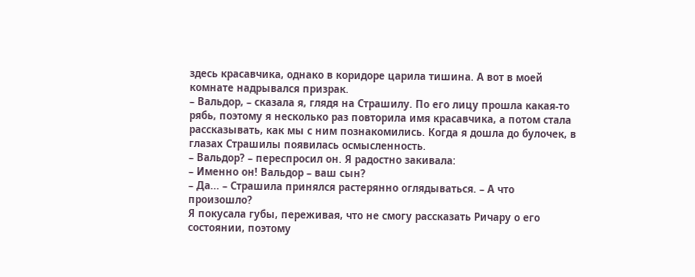здесь красавчика, однако в коридоре царила тишина. А вот в моей комнате надрывался призрак.
– Вальдор, – сказала я, глядя на Страшилу. По его лицу прошла какая-то рябь, поэтому я несколько раз повторила имя красавчика, а потом стала рассказывать, как мы с ним познакомились. Когда я дошла до булочек, в глазах Страшилы появилась осмысленность.
– Вальдор? – переспросил он. Я радостно закивала:
– Именно он! Вальдор – ваш сын?
– Да... – Страшила принялся растерянно оглядываться. – А что произошло?
Я покусала губы, переживая, что не смогу рассказать Ричару о его состоянии, поэтому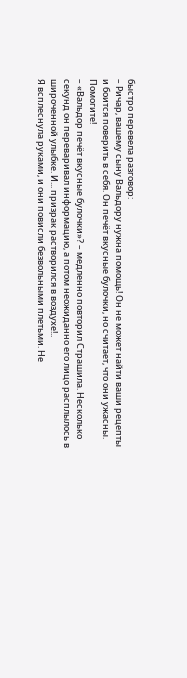быстро перевела разговор:
– Ричар, вашему сыну Вальдору нужна помощь! Он не может найти ваши рецепты и боится поверить в себя. Он печёт вкусные булочки, но считает, что они ужасны. Помогите!
– «Вальдор печёт вкусные булочки»? – медленно повторил Страшила. Несколько секунд он переваривал информацию, а потом неожиданно его лицо расплылось в широченной улыбке. И... призрак растворился в воздухе!..
Я всплеснула руками, и они повисли безвольными плетьми. Не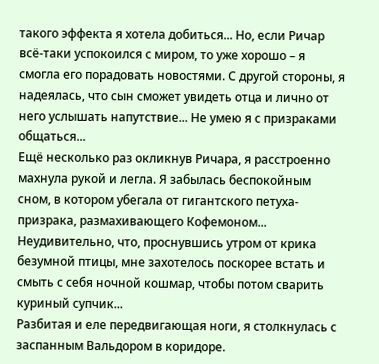такого эффекта я хотела добиться... Но, если Ричар всё-таки успокоился с миром, то уже хорошо – я смогла его порадовать новостями. С другой стороны, я надеялась, что сын сможет увидеть отца и лично от него услышать напутствие... Не умею я с призраками общаться...
Ещё несколько раз окликнув Ричара, я расстроенно махнула рукой и легла. Я забылась беспокойным сном, в котором убегала от гигантского петуха-призрака, размахивающего Кофемоном... Неудивительно, что, проснувшись утром от крика безумной птицы, мне захотелось поскорее встать и смыть с себя ночной кошмар, чтобы потом сварить куриный супчик...
Разбитая и еле передвигающая ноги, я столкнулась с заспанным Вальдором в коридоре.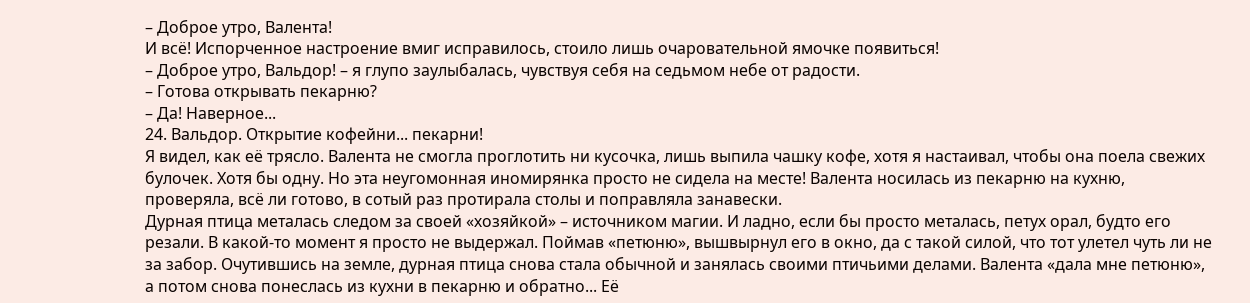– Доброе утро, Валента!
И всё! Испорченное настроение вмиг исправилось, стоило лишь очаровательной ямочке появиться!
– Доброе утро, Вальдор! – я глупо заулыбалась, чувствуя себя на седьмом небе от радости.
– Готова открывать пекарню?
– Да! Наверное...
24. Вальдор. Открытие кофейни... пекарни!
Я видел, как её трясло. Валента не смогла проглотить ни кусочка, лишь выпила чашку кофе, хотя я настаивал, чтобы она поела свежих булочек. Хотя бы одну. Но эта неугомонная иномирянка просто не сидела на месте! Валента носилась из пекарню на кухню, проверяла, всё ли готово, в сотый раз протирала столы и поправляла занавески.
Дурная птица металась следом за своей «хозяйкой» – источником магии. И ладно, если бы просто металась, петух орал, будто его резали. В какой-то момент я просто не выдержал. Поймав «петюню», вышвырнул его в окно, да с такой силой, что тот улетел чуть ли не за забор. Очутившись на земле, дурная птица снова стала обычной и занялась своими птичьими делами. Валента «дала мне петюню», а потом снова понеслась из кухни в пекарню и обратно... Её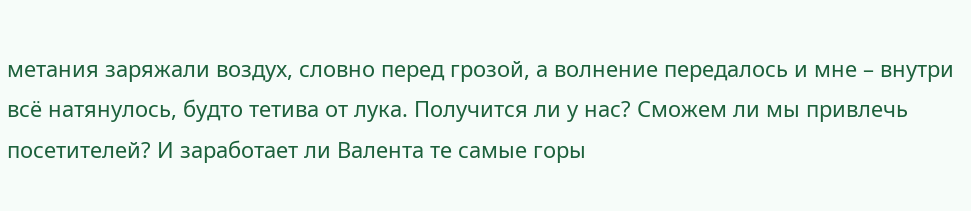метания заряжали воздух, словно перед грозой, а волнение передалось и мне – внутри всё натянулось, будто тетива от лука. Получится ли у нас? Сможем ли мы привлечь посетителей? И заработает ли Валента те самые горы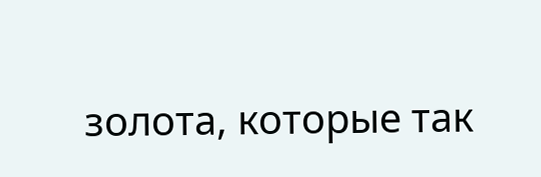золота, которые так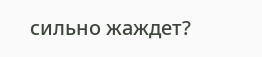сильно жаждет?